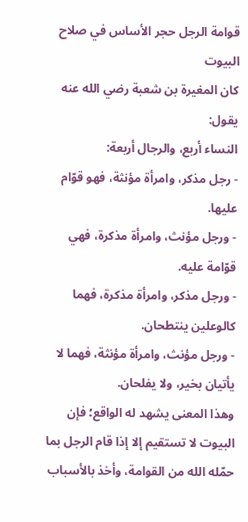قوامة الرجل حجر الأساس في صلاح البيوت
كان المغيرة بن شعبة رضي الله عنه يقول:
النساء أربع، والرجال أربعة:
- رجل مذكر، وامرأة مؤنثة، فهو قوّام عليها.
- ورجل مؤنث، وامرأة مذكرة، فهي قوّامة عليه.
- ورجل مذكر، وامرأة مذكرة، فهما كالوعلين ينتطحان.
- ورجل مؤنث، وامرأة مؤنثة، فهما لا يأتيان بخير، ولا يفلحان.
وهذا المعنى يشهد له الواقع؛ فإن البيوت لا تستقيم إلا إذا قام الرجل بما حمّله الله من القوامة، وأخذ بالأسباب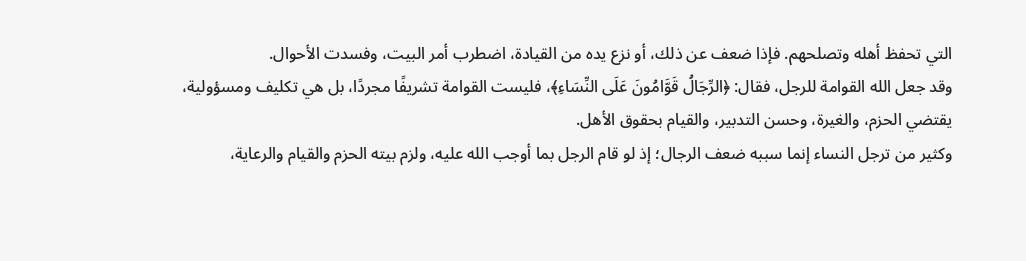التي تحفظ أهله وتصلحهم. فإذا ضعف عن ذلك، أو نزع يده من القيادة، اضطرب أمر البيت، وفسدت الأحوال.
وقد جعل الله القوامة للرجل، فقال: ﴿الرِّجَالُ قَوَّامُونَ عَلَى النِّسَاءِ﴾، فليست القوامة تشريفًا مجردًا، بل هي تكليف ومسؤولية، يقتضي الحزم، والغيرة، وحسن التدبير، والقيام بحقوق الأهل.
وكثير من ترجل النساء إنما سببه ضعف الرجال؛ إذ لو قام الرجل بما أوجب الله عليه، ولزم بيته الحزم والقيام والرعاية،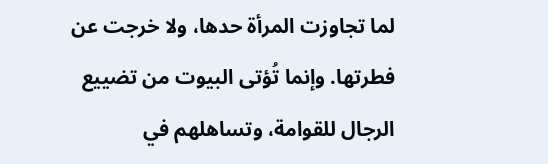لما تجاوزت المرأة حدها، ولا خرجت عن فطرتها. وإنما تُؤتى البيوت من تضييع الرجال للقوامة، وتساهلهم في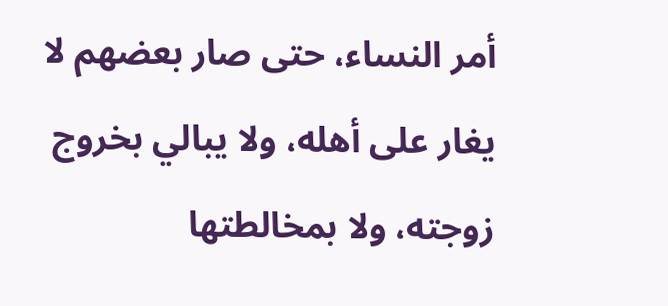أمر النساء، حتى صار بعضهم لا يغار على أهله، ولا يبالي بخروج زوجته، ولا بمخالطتها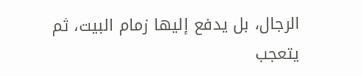الرجال، بل يدفع إليها زمام البيت، ثم يتعجب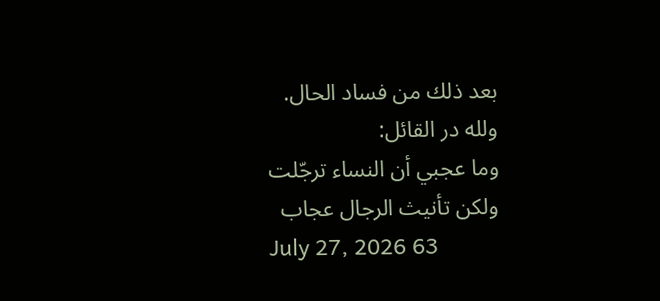بعد ذلك من فساد الحال.
ولله در القائل:
وما عجبي أن النساء ترجّلت
ولكن تأنيث الرجال عجاب
July 27, 2026 63